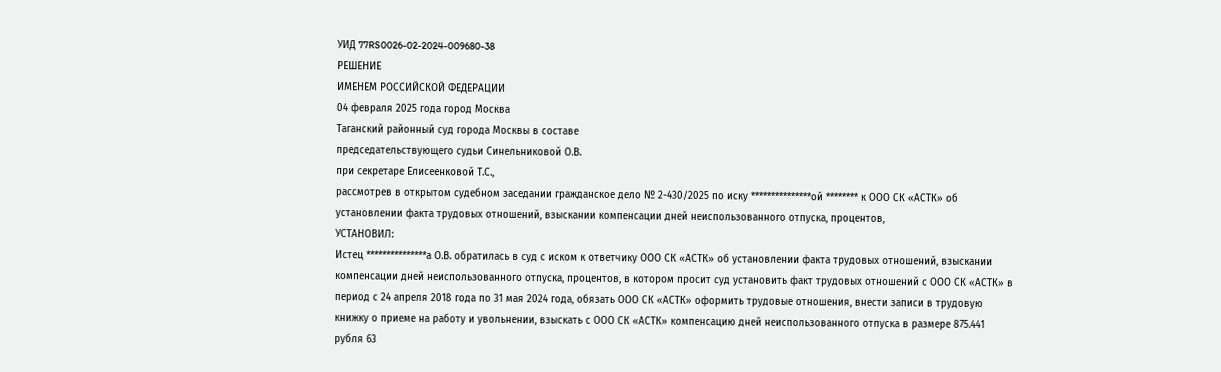УИД 77RS0026-02-2024-009680-38
РЕШЕНИЕ
ИМЕНЕМ РОССИЙСКОЙ ФЕДЕРАЦИИ
04 февраля 2025 года город Москва
Таганский районный суд города Москвы в составе
председательствующего судьи Синельниковой О.В.
при секретаре Елисеенковой Т.С.,
рассмотрев в открытом судебном заседании гражданское дело № 2-430/2025 по иску ***************ой ******** к ООО СК «АСТК» об установлении факта трудовых отношений, взыскании компенсации дней неиспользованного отпуска, процентов,
УСТАНОВИЛ:
Истец ***************а О.В. обратилась в суд с иском к ответчику ООО СК «АСТК» об установлении факта трудовых отношений, взыскании компенсации дней неиспользованного отпуска, процентов, в котором просит суд установить факт трудовых отношений с ООО СК «АСТК» в период с 24 апреля 2018 года по 31 мая 2024 года, обязать ООО СК «АСТК» оформить трудовые отношения, внести записи в трудовую книжку о приеме на работу и увольнении, взыскать с ООО СК «АСТК» компенсацию дней неиспользованного отпуска в размере 875.441 рубля 63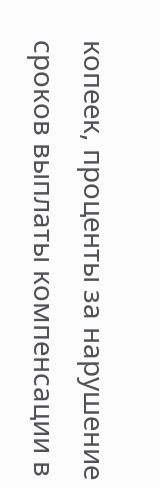копеек, проценты за нарушение сроков выплаты компенсации в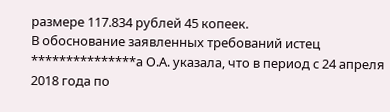размере 117.834 рублей 45 копеек.
В обоснование заявленных требований истец ***************а О.А. указала, что в период с 24 апреля 2018 года по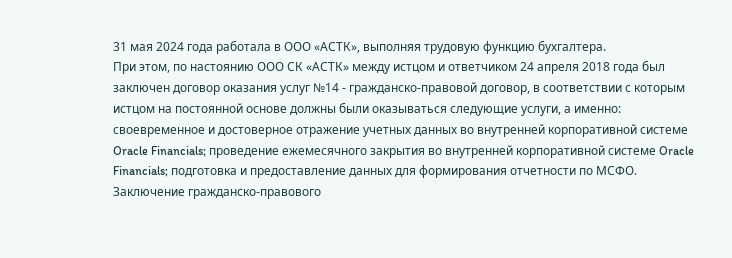31 мая 2024 года работала в ООО «АСТК», выполняя трудовую функцию бухгалтера.
При этом, по настоянию ООО СК «АСТК» между истцом и ответчиком 24 апреля 2018 года был заключен договор оказания услуг №14 - гражданско-правовой договор, в соответствии с которым истцом на постоянной основе должны были оказываться следующие услуги, а именно: своевременное и достоверное отражение учетных данных во внутренней корпоративной системе Oracle Financials; проведение ежемесячного закрытия во внутренней корпоративной системе Oracle Financials; подготовка и предоставление данных для формирования отчетности по МСФО.
Заключение гражданско-правового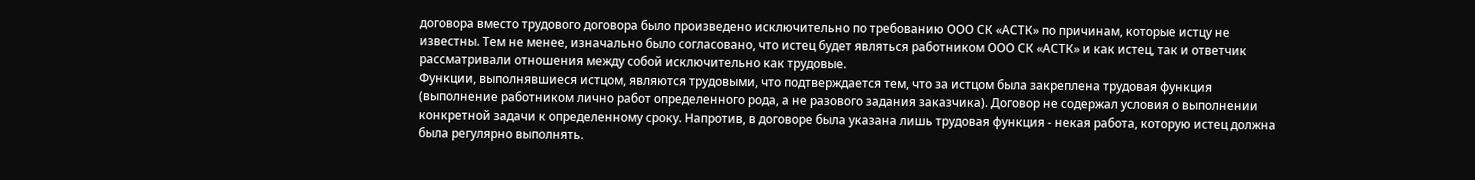договора вместо трудового договора было произведено исключительно по требованию ООО СК «АСТК» по причинам, которые истцу не известны. Тем не менее, изначально было согласовано, что истец будет являться работником ООО СК «АСТК» и как истец, так и ответчик рассматривали отношения между собой исключительно как трудовые.
Функции, выполнявшиеся истцом, являются трудовыми, что подтверждается тем, что за истцом была закреплена трудовая функция (выполнение работником лично работ определенного рода, а не разового задания заказчика). Договор не содержал условия о выполнении конкретной задачи к определенному сроку. Напротив, в договоре была указана лишь трудовая функция - некая работа, которую истец должна была регулярно выполнять.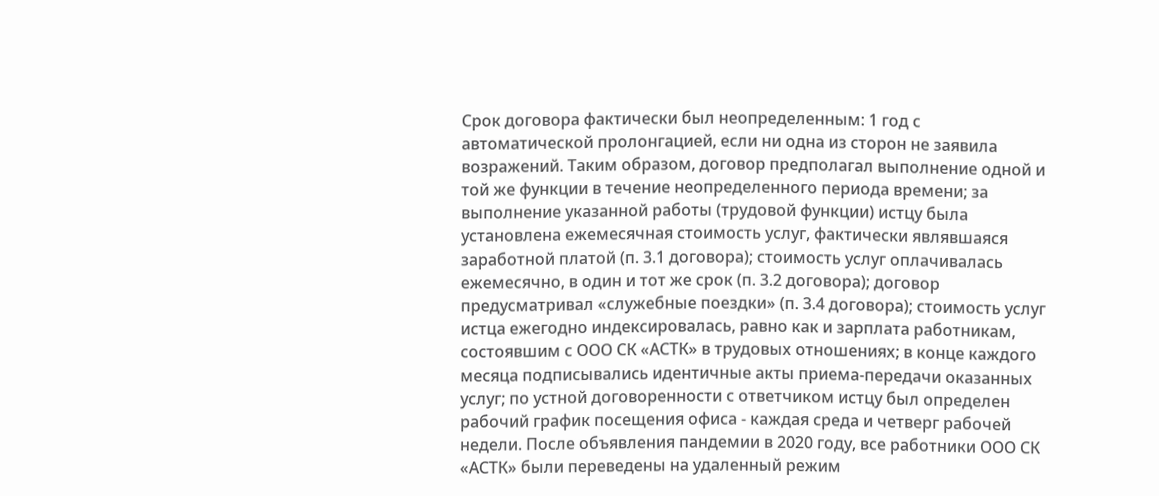Срок договора фактически был неопределенным: 1 год с автоматической пролонгацией, если ни одна из сторон не заявила возражений. Таким образом, договор предполагал выполнение одной и той же функции в течение неопределенного периода времени; за выполнение указанной работы (трудовой функции) истцу была установлена ежемесячная стоимость услуг, фактически являвшаяся заработной платой (п. 3.1 договора); стоимость услуг оплачивалась ежемесячно, в один и тот же срок (п. 3.2 договора); договор предусматривал «служебные поездки» (п. 3.4 договора); стоимость услуг истца ежегодно индексировалась, равно как и зарплата работникам, состоявшим с ООО СК «АСТК» в трудовых отношениях; в конце каждого месяца подписывались идентичные акты приема-передачи оказанных услуг; по устной договоренности с ответчиком истцу был определен рабочий график посещения офиса - каждая среда и четверг рабочей недели. После объявления пандемии в 2020 году, все работники ООО СК «АСТК» были переведены на удаленный режим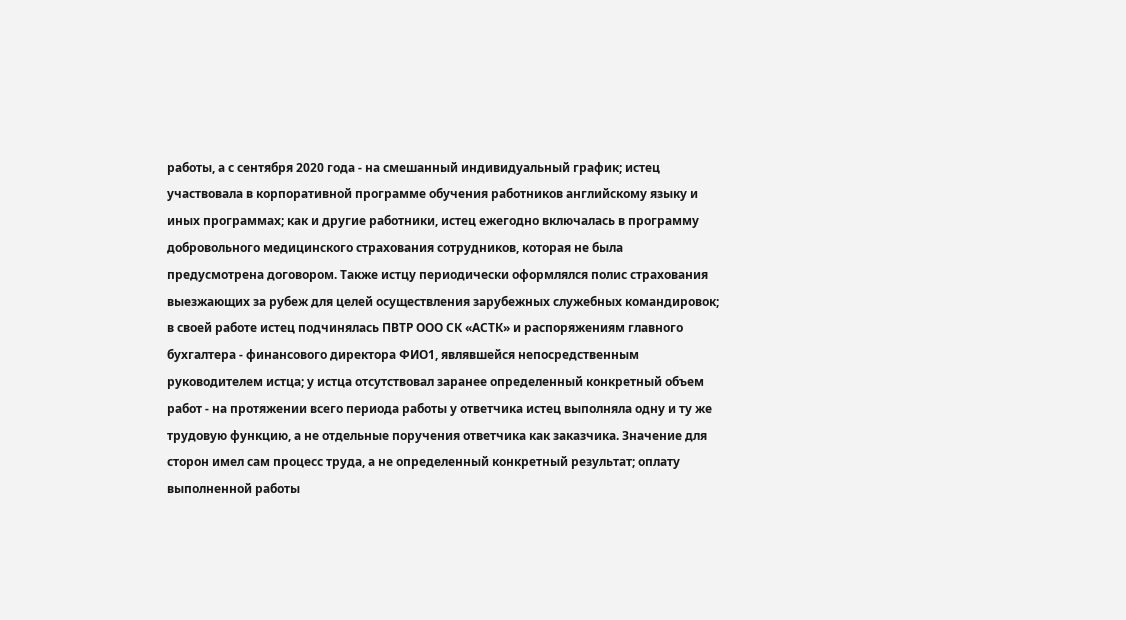работы, а с сентября 2020 года - на смешанный индивидуальный график; истец участвовала в корпоративной программе обучения работников английскому языку и иных программах; как и другие работники, истец ежегодно включалась в программу добровольного медицинского страхования сотрудников, которая не была предусмотрена договором. Также истцу периодически оформлялся полис страхования выезжающих за рубеж для целей осуществления зарубежных служебных командировок; в своей работе истец подчинялась ПВТР ООО СК «АСТК» и распоряжениям главного бухгалтера - финансового директора ФИО1, являвшейся непосредственным руководителем истца; у истца отсутствовал заранее определенный конкретный объем работ - на протяжении всего периода работы у ответчика истец выполняла одну и ту же трудовую функцию, а не отдельные поручения ответчика как заказчика. Значение для сторон имел сам процесс труда, а не определенный конкретный результат; оплату выполненной работы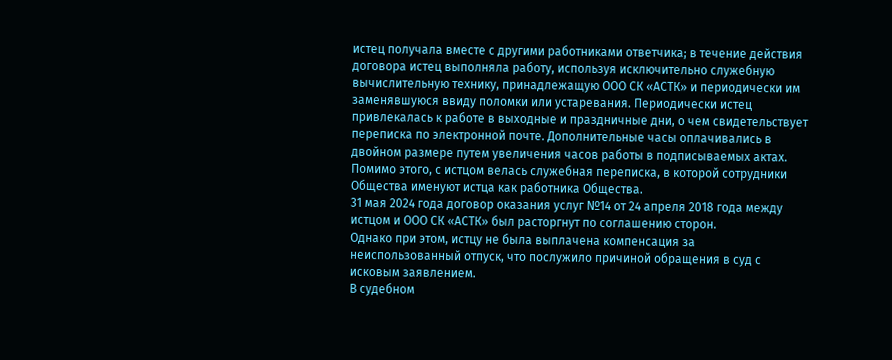истец получала вместе с другими работниками ответчика; в течение действия договора истец выполняла работу, используя исключительно служебную вычислительную технику, принадлежащую ООО СК «АСТК» и периодически им заменявшуюся ввиду поломки или устаревания. Периодически истец привлекалась к работе в выходные и праздничные дни, о чем свидетельствует переписка по электронной почте. Дополнительные часы оплачивались в двойном размере путем увеличения часов работы в подписываемых актах. Помимо этого, с истцом велась служебная переписка, в которой сотрудники Общества именуют истца как работника Общества.
31 мая 2024 года договор оказания услуг №14 от 24 апреля 2018 года между истцом и ООО СК «АСТК» был расторгнут по соглашению сторон.
Однако при этом, истцу не была выплачена компенсация за неиспользованный отпуск, что послужило причиной обращения в суд с исковым заявлением.
В судебном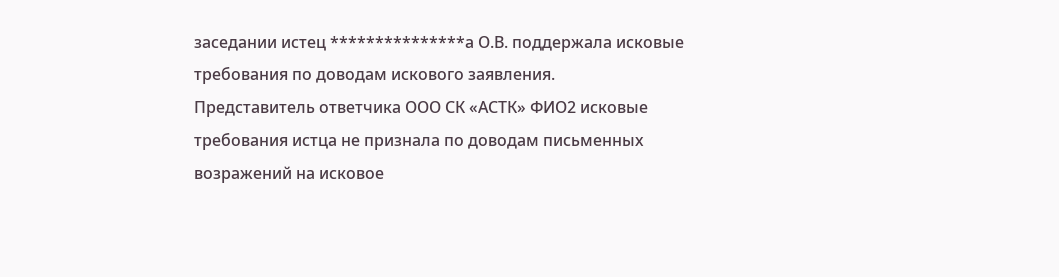заседании истец ***************а О.В. поддержала исковые требования по доводам искового заявления.
Представитель ответчика ООО СК «АСТК» ФИО2 исковые требования истца не признала по доводам письменных возражений на исковое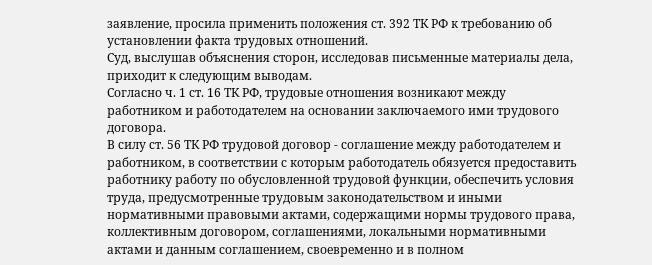заявление, просила применить положения ст. 392 ТК РФ к требованию об установлении факта трудовых отношений.
Суд, выслушав объяснения сторон, исследовав письменные материалы дела, приходит к следующим выводам.
Согласно ч. 1 ст. 16 ТК РФ, трудовые отношения возникают между работником и работодателем на основании заключаемого ими трудового договора.
В силу ст. 56 ТК РФ трудовой договор - соглашение между работодателем и работником, в соответствии с которым работодатель обязуется предоставить работнику работу по обусловленной трудовой функции, обеспечить условия труда, предусмотренные трудовым законодательством и иными нормативными правовыми актами, содержащими нормы трудового права, коллективным договором, соглашениями, локальными нормативными актами и данным соглашением, своевременно и в полном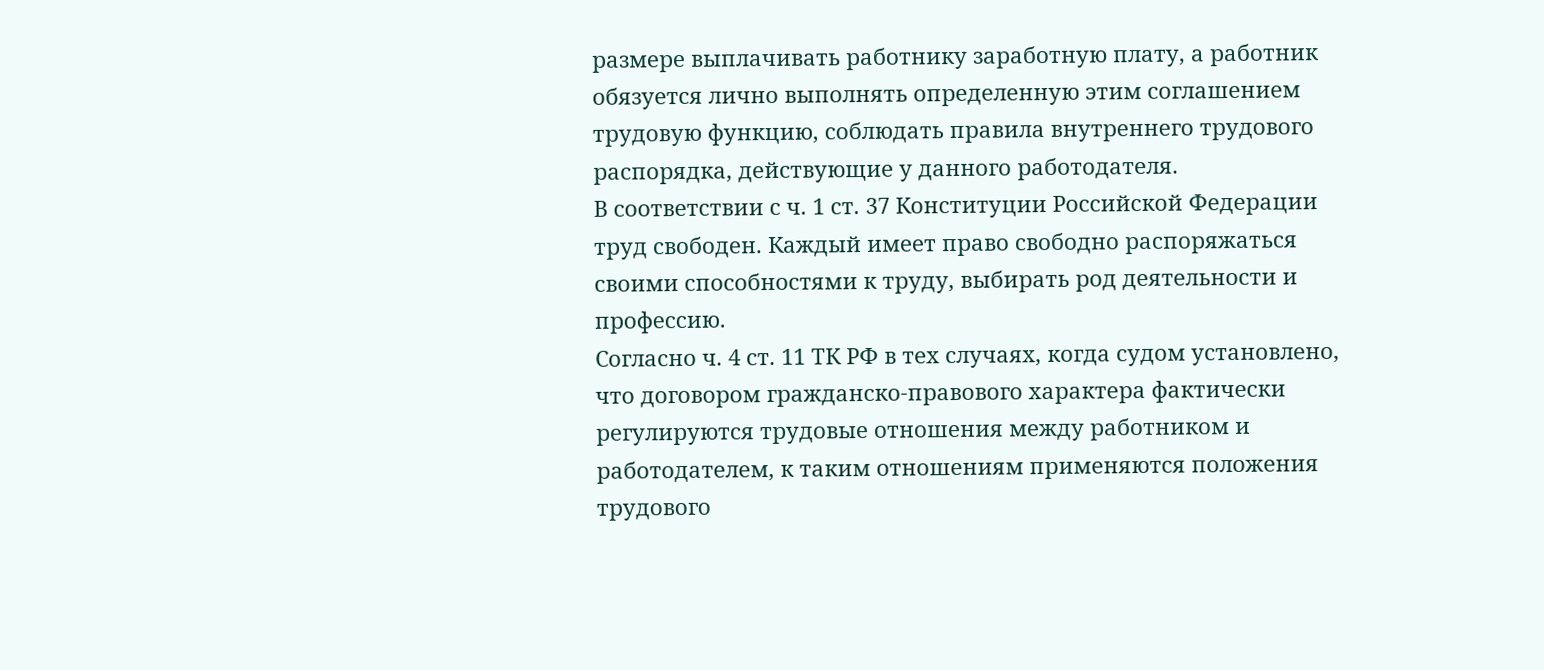размере выплачивать работнику заработную плату, а работник обязуется лично выполнять определенную этим соглашением трудовую функцию, соблюдать правила внутреннего трудового распорядка, действующие у данного работодателя.
В соответствии с ч. 1 ст. 37 Конституции Российской Федерации труд свободен. Каждый имеет право свободно распоряжаться своими способностями к труду, выбирать род деятельности и профессию.
Согласно ч. 4 ст. 11 ТК РФ в тех случаях, когда судом установлено, что договором гражданско-правового характера фактически регулируются трудовые отношения между работником и работодателем, к таким отношениям применяются положения трудового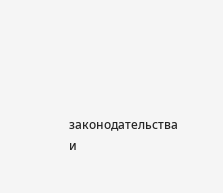законодательства и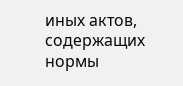иных актов, содержащих нормы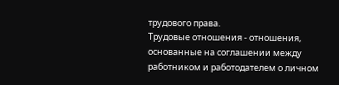трудового права.
Трудовые отношения - отношения, основанные на соглашении между работником и работодателем о личном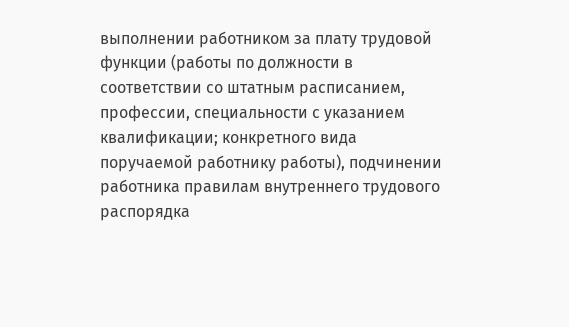выполнении работником за плату трудовой функции (работы по должности в соответствии со штатным расписанием, профессии, специальности с указанием квалификации; конкретного вида поручаемой работнику работы), подчинении работника правилам внутреннего трудового распорядка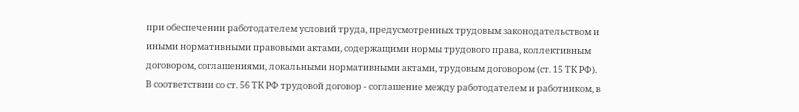при обеспечении работодателем условий труда, предусмотренных трудовым законодательством и иными нормативными правовыми актами, содержащими нормы трудового права, коллективным договором, соглашениями, локальными нормативными актами, трудовым договором (ст. 15 ТК РФ).
В соответствии со ст. 56 ТК РФ трудовой договор - соглашение между работодателем и работником, в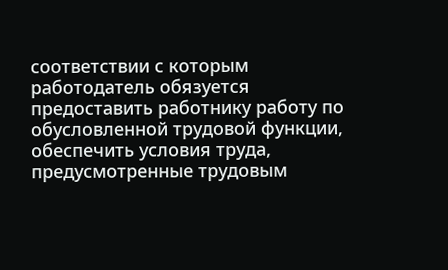соответствии с которым работодатель обязуется предоставить работнику работу по обусловленной трудовой функции, обеспечить условия труда, предусмотренные трудовым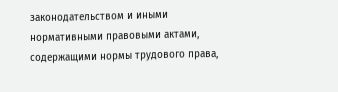законодательством и иными нормативными правовыми актами, содержащими нормы трудового права,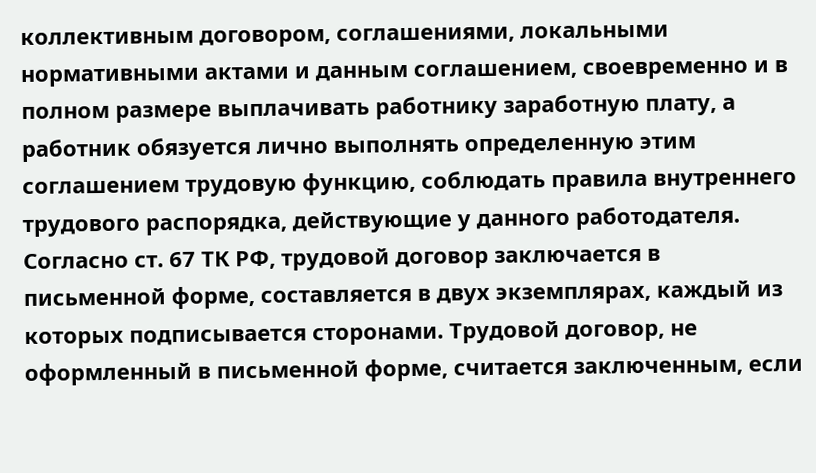коллективным договором, соглашениями, локальными нормативными актами и данным соглашением, своевременно и в полном размере выплачивать работнику заработную плату, а работник обязуется лично выполнять определенную этим соглашением трудовую функцию, соблюдать правила внутреннего трудового распорядка, действующие у данного работодателя.
Согласно ст. 67 ТК РФ, трудовой договор заключается в письменной форме, составляется в двух экземплярах, каждый из которых подписывается сторонами. Трудовой договор, не оформленный в письменной форме, считается заключенным, если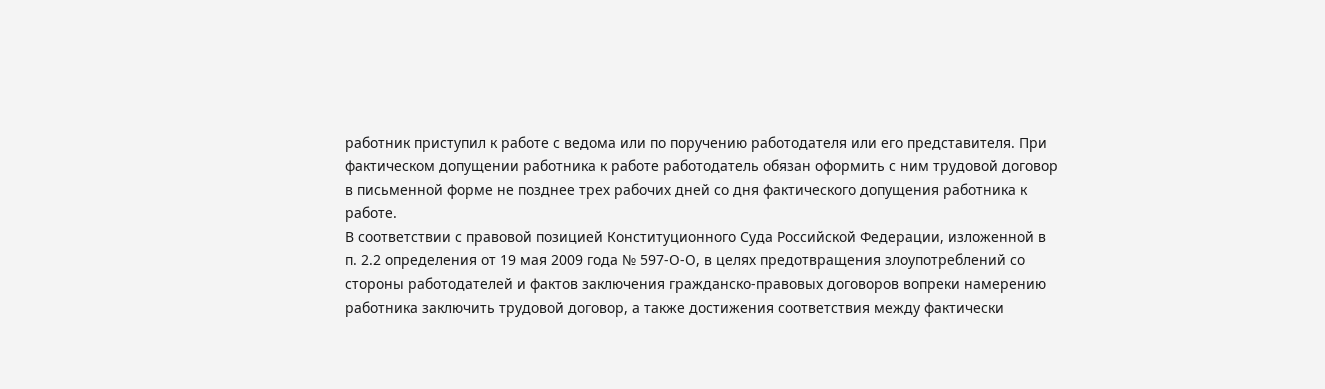работник приступил к работе с ведома или по поручению работодателя или его представителя. При фактическом допущении работника к работе работодатель обязан оформить с ним трудовой договор в письменной форме не позднее трех рабочих дней со дня фактического допущения работника к работе.
В соответствии с правовой позицией Конституционного Суда Российской Федерации, изложенной в п. 2.2 определения от 19 мая 2009 года № 597-О-О, в целях предотвращения злоупотреблений со стороны работодателей и фактов заключения гражданско-правовых договоров вопреки намерению работника заключить трудовой договор, а также достижения соответствия между фактически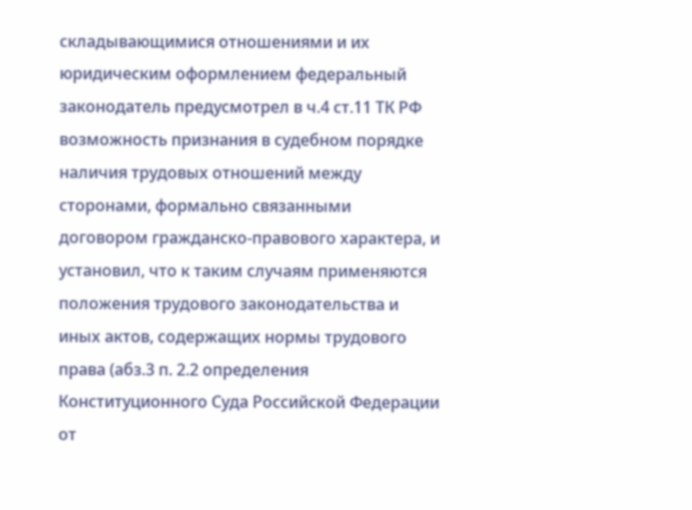складывающимися отношениями и их юридическим оформлением федеральный законодатель предусмотрел в ч.4 ст.11 ТК РФ возможность признания в судебном порядке наличия трудовых отношений между сторонами, формально связанными договором гражданско-правового характера, и установил, что к таким случаям применяются положения трудового законодательства и иных актов, содержащих нормы трудового права (абз.3 п. 2.2 определения Конституционного Суда Российской Федерации от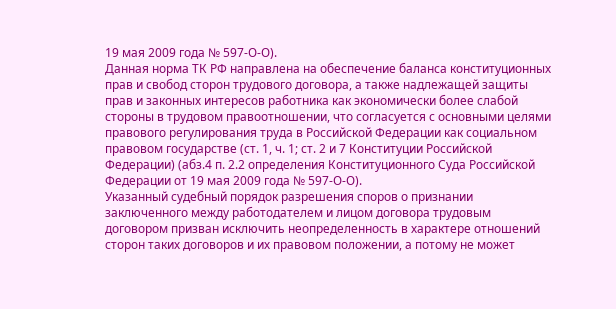19 мая 2009 года № 597-О-О).
Данная норма ТК РФ направлена на обеспечение баланса конституционных прав и свобод сторон трудового договора, а также надлежащей защиты прав и законных интересов работника как экономически более слабой стороны в трудовом правоотношении, что согласуется с основными целями правового регулирования труда в Российской Федерации как социальном правовом государстве (ст. 1, ч. 1; ст. 2 и 7 Конституции Российской Федерации) (абз.4 п. 2.2 определения Конституционного Суда Российской Федерации от 19 мая 2009 года № 597-О-О).
Указанный судебный порядок разрешения споров о признании заключенного между работодателем и лицом договора трудовым договором призван исключить неопределенность в характере отношений сторон таких договоров и их правовом положении, а потому не может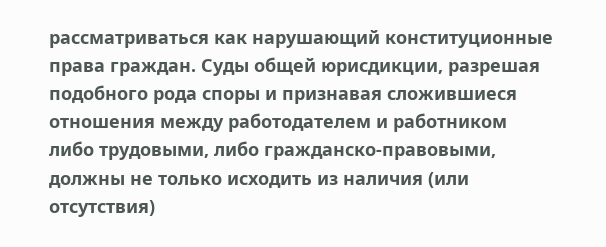рассматриваться как нарушающий конституционные права граждан. Суды общей юрисдикции, разрешая подобного рода споры и признавая сложившиеся отношения между работодателем и работником либо трудовыми, либо гражданско-правовыми, должны не только исходить из наличия (или отсутствия)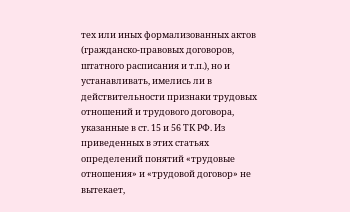тех или иных формализованных актов (гражданско-правовых договоров, штатного расписания и т.п.), но и устанавливать, имелись ли в действительности признаки трудовых отношений и трудового договора, указанные в ст. 15 и 56 ТК РФ. Из приведенных в этих статьях определений понятий «трудовые отношения» и «трудовой договор» не вытекает,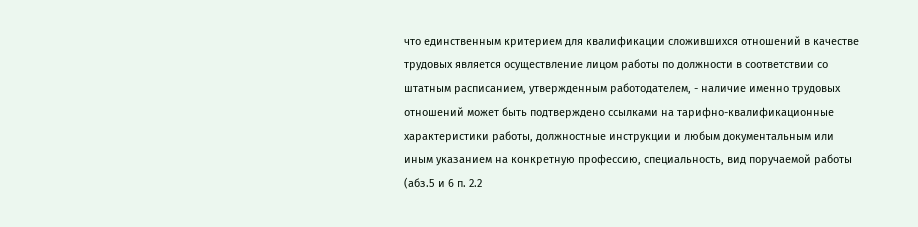что единственным критерием для квалификации сложившихся отношений в качестве трудовых является осуществление лицом работы по должности в соответствии со штатным расписанием, утвержденным работодателем, - наличие именно трудовых отношений может быть подтверждено ссылками на тарифно-квалификационные характеристики работы, должностные инструкции и любым документальным или иным указанием на конкретную профессию, специальность, вид поручаемой работы (абз.5 и 6 п. 2.2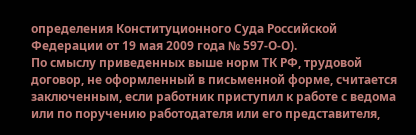определения Конституционного Суда Российской Федерации от 19 мая 2009 года № 597-О-О).
По смыслу приведенных выше норм ТК РФ, трудовой договор, не оформленный в письменной форме, считается заключенным, если работник приступил к работе с ведома или по поручению работодателя или его представителя,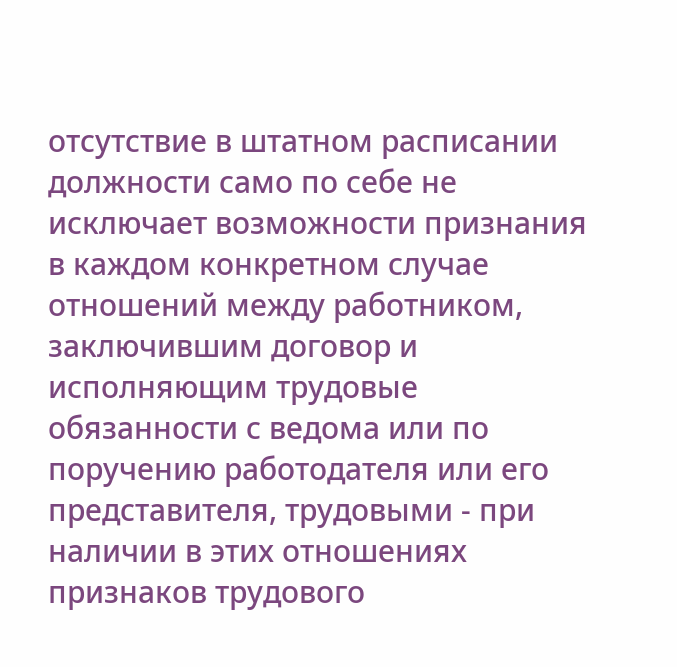отсутствие в штатном расписании должности само по себе не исключает возможности признания в каждом конкретном случае отношений между работником, заключившим договор и исполняющим трудовые обязанности с ведома или по поручению работодателя или его представителя, трудовыми - при наличии в этих отношениях признаков трудового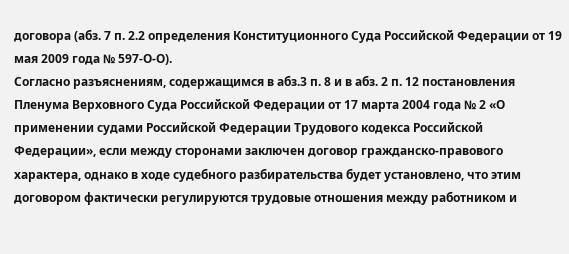договора (абз. 7 п. 2.2 определения Конституционного Суда Российской Федерации от 19 мая 2009 года № 597-О-О).
Согласно разъяснениям, содержащимся в абз.3 п. 8 и в абз. 2 п. 12 постановления Пленума Верховного Суда Российской Федерации от 17 марта 2004 года № 2 «О применении судами Российской Федерации Трудового кодекса Российской Федерации», если между сторонами заключен договор гражданско-правового характера, однако в ходе судебного разбирательства будет установлено, что этим договором фактически регулируются трудовые отношения между работником и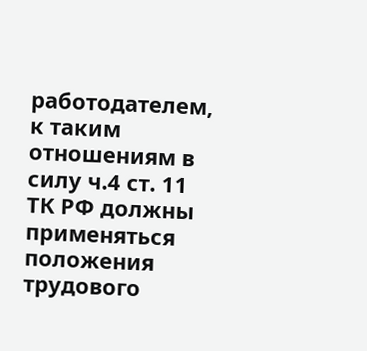работодателем, к таким отношениям в силу ч.4 ст. 11 ТК РФ должны применяться положения трудового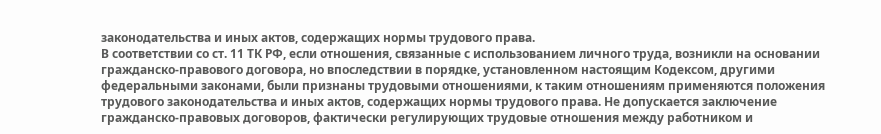законодательства и иных актов, содержащих нормы трудового права.
В соответствии со ст. 11 ТК РФ, если отношения, связанные с использованием личного труда, возникли на основании гражданско-правового договора, но впоследствии в порядке, установленном настоящим Кодексом, другими федеральными законами, были признаны трудовыми отношениями, к таким отношениям применяются положения трудового законодательства и иных актов, содержащих нормы трудового права. Не допускается заключение гражданско-правовых договоров, фактически регулирующих трудовые отношения между работником и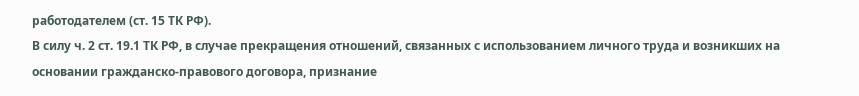работодателем (ст. 15 ТК РФ).
В силу ч. 2 ст. 19.1 ТК РФ, в случае прекращения отношений, связанных с использованием личного труда и возникших на основании гражданско-правового договора, признание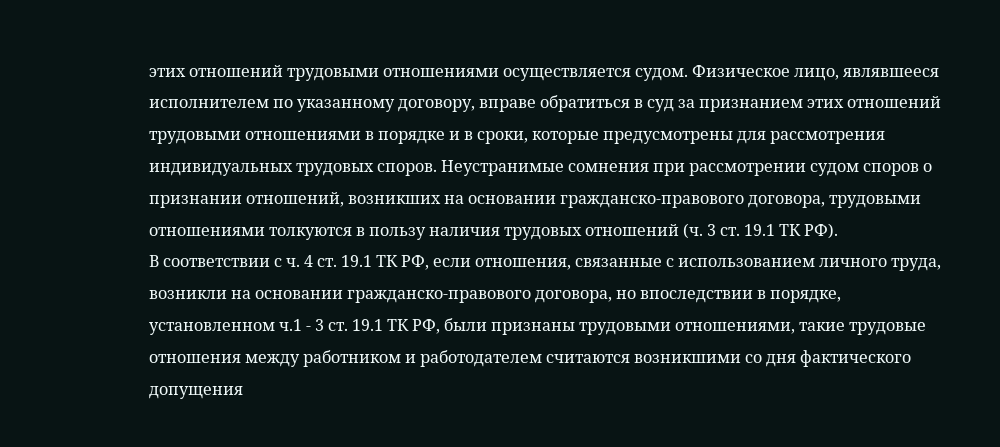этих отношений трудовыми отношениями осуществляется судом. Физическое лицо, являвшееся исполнителем по указанному договору, вправе обратиться в суд за признанием этих отношений трудовыми отношениями в порядке и в сроки, которые предусмотрены для рассмотрения индивидуальных трудовых споров. Неустранимые сомнения при рассмотрении судом споров о признании отношений, возникших на основании гражданско-правового договора, трудовыми отношениями толкуются в пользу наличия трудовых отношений (ч. 3 ст. 19.1 ТК РФ).
В соответствии с ч. 4 ст. 19.1 ТК РФ, если отношения, связанные с использованием личного труда, возникли на основании гражданско-правового договора, но впоследствии в порядке, установленном ч.1 - 3 ст. 19.1 ТК РФ, были признаны трудовыми отношениями, такие трудовые отношения между работником и работодателем считаются возникшими со дня фактического допущения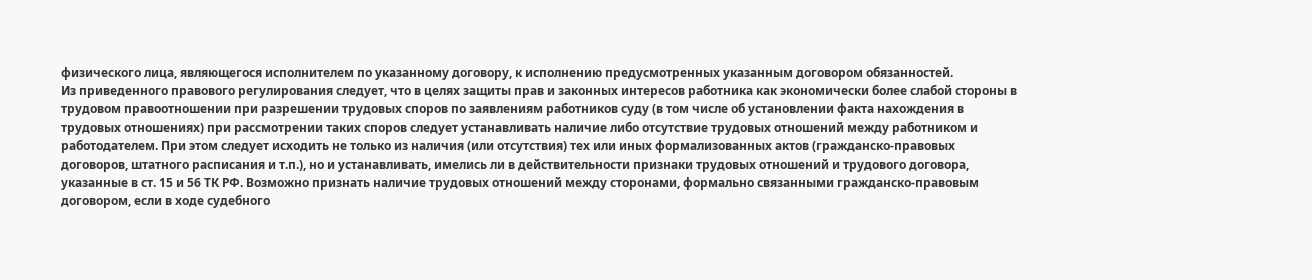физического лица, являющегося исполнителем по указанному договору, к исполнению предусмотренных указанным договором обязанностей.
Из приведенного правового регулирования следует, что в целях защиты прав и законных интересов работника как экономически более слабой стороны в трудовом правоотношении при разрешении трудовых споров по заявлениям работников суду (в том числе об установлении факта нахождения в трудовых отношениях) при рассмотрении таких споров следует устанавливать наличие либо отсутствие трудовых отношений между работником и работодателем. При этом следует исходить не только из наличия (или отсутствия) тех или иных формализованных актов (гражданско-правовых договоров, штатного расписания и т.п.), но и устанавливать, имелись ли в действительности признаки трудовых отношений и трудового договора, указанные в ст. 15 и 56 ТК РФ. Возможно признать наличие трудовых отношений между сторонами, формально связанными гражданско-правовым договором, если в ходе судебного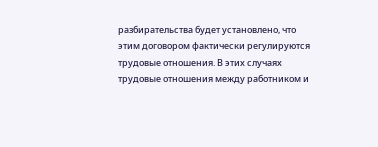разбирательства будет установлено, что этим договором фактически регулируются трудовые отношения. В этих случаях трудовые отношения между работником и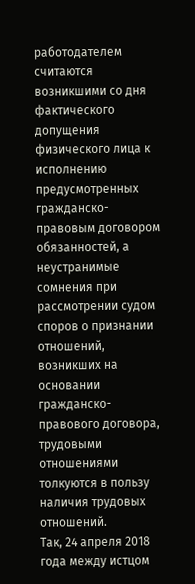работодателем считаются возникшими со дня фактического допущения физического лица к исполнению предусмотренных гражданско-правовым договором обязанностей, а неустранимые сомнения при рассмотрении судом споров о признании отношений, возникших на основании гражданско-правового договора, трудовыми отношениями толкуются в пользу наличия трудовых отношений.
Так, 24 апреля 2018 года между истцом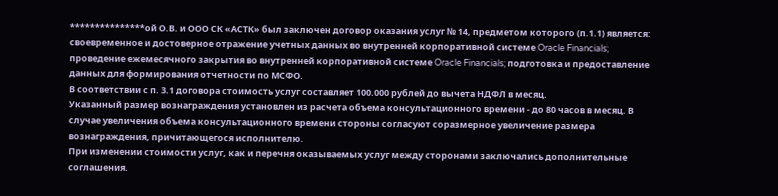***************ой О.В. и ООО СК «АСТК» был заключен договор оказания услуг № 14, предметом которого (п.1.1) является: своевременное и достоверное отражение учетных данных во внутренней корпоративной системе Oracle Financials; проведение ежемесячного закрытия во внутренней корпоративной системе Oracle Financials; подготовка и предоставление данных для формирования отчетности по МСФО.
В соответствии с п. 3.1 договора стоимость услуг составляет 100.000 рублей до вычета НДФЛ в месяц.
Указанный размер вознаграждения установлен из расчета объема консультационного времени - до 80 часов в месяц. В случае увеличения объема консультационного времени стороны согласуют соразмерное увеличение размера вознаграждения, причитающегося исполнителю.
При изменении стоимости услуг, как и перечня оказываемых услуг между сторонами заключались дополнительные соглашения.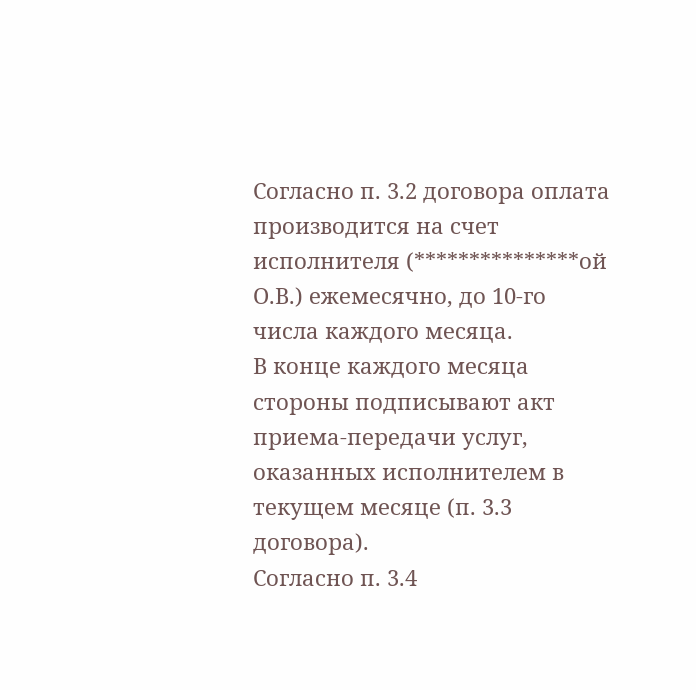Согласно п. 3.2 договора оплата производится на счет исполнителя (***************ой О.В.) ежемесячно, до 10-го числа каждого месяца.
В конце каждого месяца стороны подписывают акт приема-передачи услуг, оказанных исполнителем в текущем месяце (п. 3.3 договора).
Согласно п. 3.4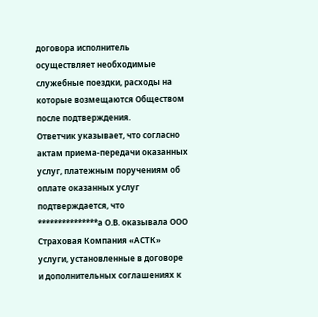договора исполнитель осуществляет необходимые служебные поездки, расходы на которые возмещаются Обществом после подтверждения.
Ответчик указывает, что согласно актам приема-передачи оказанных услуг, платежным поручениям об оплате оказанных услуг подтверждается, что ***************а О.В. оказывала ООО Страховая Компания «АСТК» услуги, установленные в договоре и дополнительных соглашениях к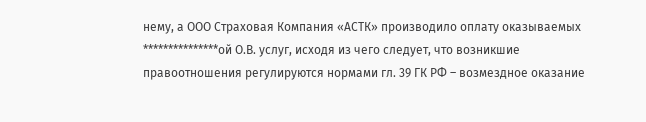нему, а ООО Страховая Компания «АСТК» производило оплату оказываемых ***************ой О.В. услуг, исходя из чего следует, что возникшие правоотношения регулируются нормами гл. 39 ГК РФ – возмездное оказание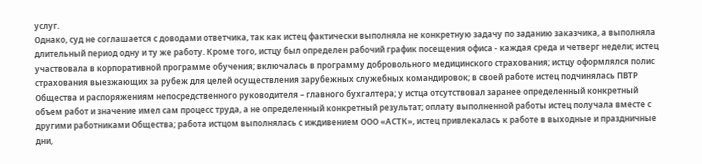услуг.
Однако, суд не соглашается с доводами ответчика, так как истец фактически выполняла не конкретную задачу по заданию заказчика, а выполняла длительный период одну и ту же работу. Кроме того, истцу был определен рабочий график посещения офиса - каждая среда и четверг недели; истец участвовала в корпоративной программе обучения; включалась в программу добровольного медицинского страхования; истцу оформлялся полис страхования выезжающих за рубеж для целей осуществления зарубежных служебных командировок; в своей работе истец подчинялась ПВТР Общества и распоряжениям непосредственного руководителя – главного бухгалтера; у истца отсутствовал заранее определенный конкретный объем работ и значение имел сам процесс труда, а не определенный конкретный результат; оплату выполненной работы истец получала вместе с другими работниками Общества; работа истцом выполнялась с иждивением ООО «АСТК», истец привлекалась к работе в выходные и праздничные дни,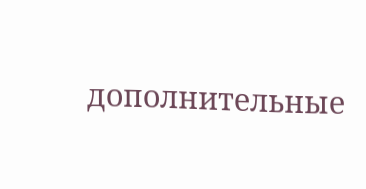дополнительные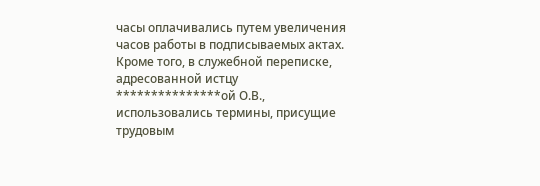часы оплачивались путем увеличения часов работы в подписываемых актах.
Кроме того, в служебной переписке, адресованной истцу ***************ой О.В., использовались термины, присущие трудовым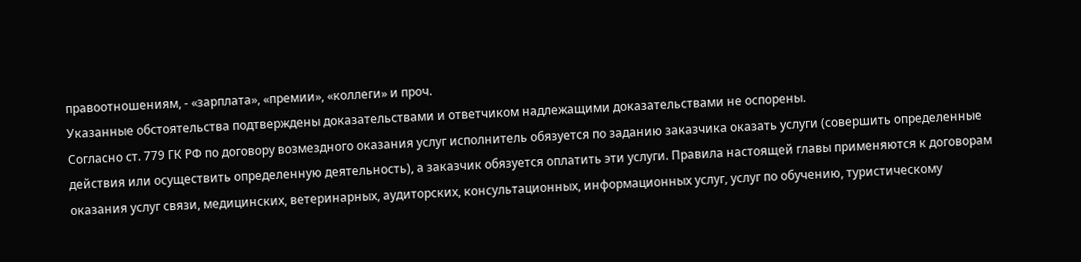правоотношениям, - «зарплата», «премии», «коллеги» и проч.
Указанные обстоятельства подтверждены доказательствами и ответчиком надлежащими доказательствами не оспорены.
Согласно ст. 779 ГК РФ по договору возмездного оказания услуг исполнитель обязуется по заданию заказчика оказать услуги (совершить определенные действия или осуществить определенную деятельность), а заказчик обязуется оплатить эти услуги. Правила настоящей главы применяются к договорам оказания услуг связи, медицинских, ветеринарных, аудиторских, консультационных, информационных услуг, услуг по обучению, туристическому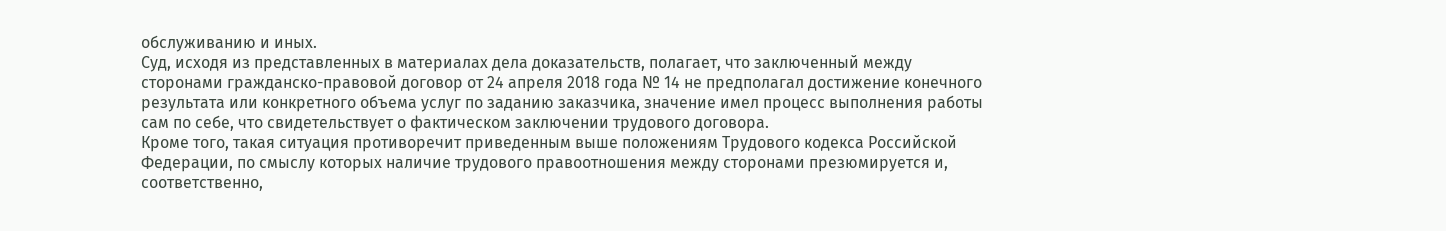обслуживанию и иных.
Суд, исходя из представленных в материалах дела доказательств, полагает, что заключенный между сторонами гражданско-правовой договор от 24 апреля 2018 года № 14 не предполагал достижение конечного результата или конкретного объема услуг по заданию заказчика, значение имел процесс выполнения работы сам по себе, что свидетельствует о фактическом заключении трудового договора.
Кроме того, такая ситуация противоречит приведенным выше положениям Трудового кодекса Российской Федерации, по смыслу которых наличие трудового правоотношения между сторонами презюмируется и, соответственно,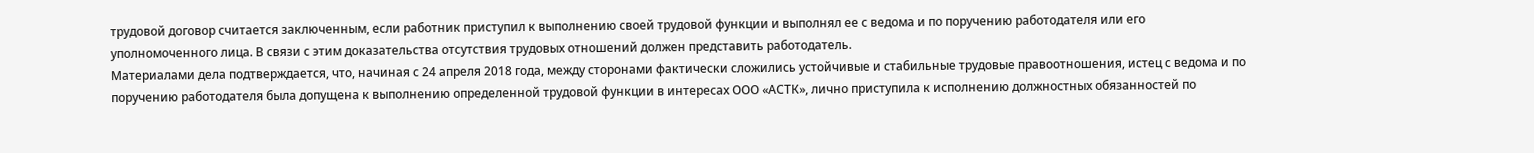трудовой договор считается заключенным, если работник приступил к выполнению своей трудовой функции и выполнял ее с ведома и по поручению работодателя или его уполномоченного лица. В связи с этим доказательства отсутствия трудовых отношений должен представить работодатель.
Материалами дела подтверждается, что, начиная с 24 апреля 2018 года, между сторонами фактически сложились устойчивые и стабильные трудовые правоотношения, истец с ведома и по поручению работодателя была допущена к выполнению определенной трудовой функции в интересах ООО «АСТК», лично приступила к исполнению должностных обязанностей по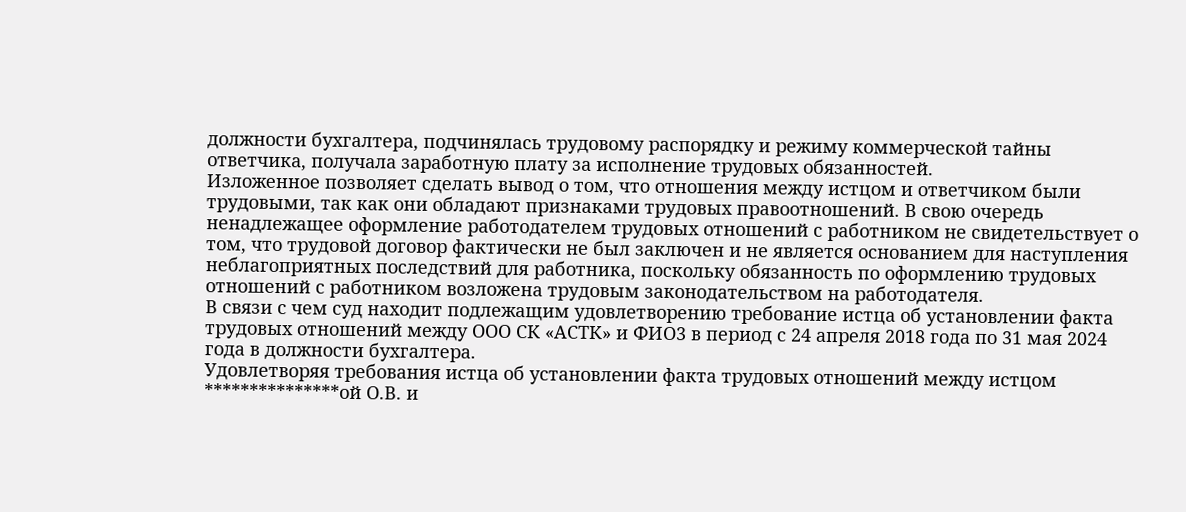должности бухгалтера, подчинялась трудовому распорядку и режиму коммерческой тайны ответчика, получала заработную плату за исполнение трудовых обязанностей.
Изложенное позволяет сделать вывод о том, что отношения между истцом и ответчиком были трудовыми, так как они обладают признаками трудовых правоотношений. В свою очередь ненадлежащее оформление работодателем трудовых отношений с работником не свидетельствует о том, что трудовой договор фактически не был заключен и не является основанием для наступления неблагоприятных последствий для работника, поскольку обязанность по оформлению трудовых отношений с работником возложена трудовым законодательством на работодателя.
В связи с чем суд находит подлежащим удовлетворению требование истца об установлении факта трудовых отношений между ООО СК «АСТК» и ФИО3 в период с 24 апреля 2018 года по 31 мая 2024 года в должности бухгалтера.
Удовлетворяя требования истца об установлении факта трудовых отношений между истцом ***************ой О.В. и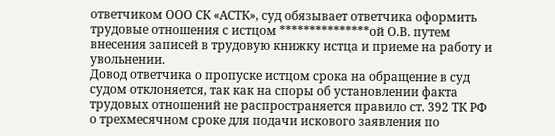ответчиком ООО СК «АСТК», суд обязывает ответчика оформить трудовые отношения с истцом ***************ой О.В. путем внесения записей в трудовую книжку истца и приеме на работу и увольнении.
Довод ответчика о пропуске истцом срока на обращение в суд судом отклоняется, так как на споры об установлении факта трудовых отношений не распространяется правило ст. 392 ТК РФ о трехмесячном сроке для подачи искового заявления по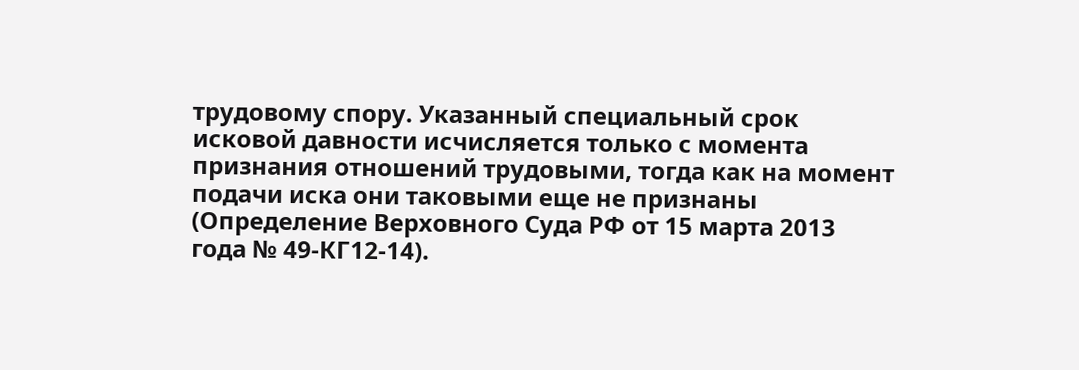трудовому спору. Указанный специальный срок исковой давности исчисляется только с момента признания отношений трудовыми, тогда как на момент подачи иска они таковыми еще не признаны (Определение Верховного Суда РФ от 15 марта 2013 года № 49-КГ12-14).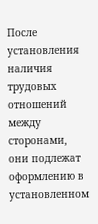После установления наличия трудовых отношений между сторонами, они подлежат оформлению в установленном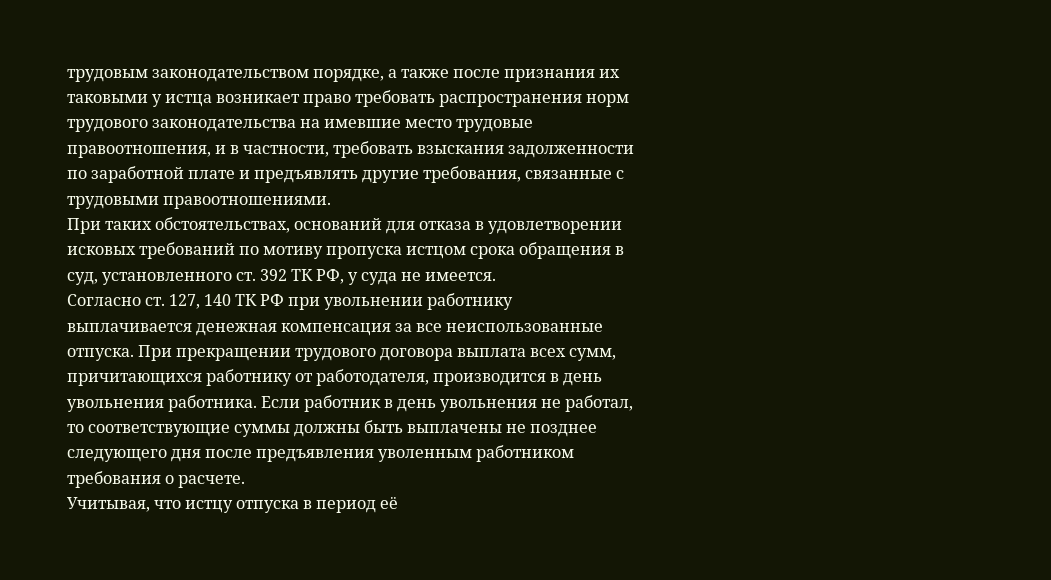трудовым законодательством порядке, а также после признания их таковыми у истца возникает право требовать распространения норм трудового законодательства на имевшие место трудовые правоотношения, и в частности, требовать взыскания задолженности по заработной плате и предъявлять другие требования, связанные с трудовыми правоотношениями.
При таких обстоятельствах, оснований для отказа в удовлетворении исковых требований по мотиву пропуска истцом срока обращения в суд, установленного ст. 392 ТК РФ, у суда не имеется.
Согласно ст. 127, 140 ТК РФ при увольнении работнику выплачивается денежная компенсация за все неиспользованные отпуска. При прекращении трудового договора выплата всех сумм, причитающихся работнику от работодателя, производится в день увольнения работника. Если работник в день увольнения не работал, то соответствующие суммы должны быть выплачены не позднее следующего дня после предъявления уволенным работником требования о расчете.
Учитывая, что истцу отпуска в период её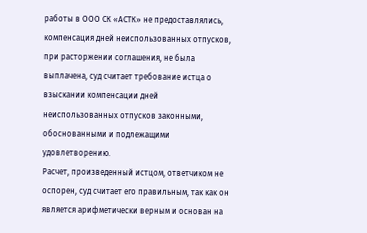работы в ООО СК «АСТК» не предоставлялись, компенсация дней неиспользованных отпусков, при расторжении соглашения, не была выплачена, суд считает требование истца о взыскании компенсации дней неиспользованных отпусков законными, обоснованными и подлежащими удовлетворению.
Расчет, произведенный истцом, ответчиком не оспорен, суд считает его правильным, так как он является арифметически верным и основан на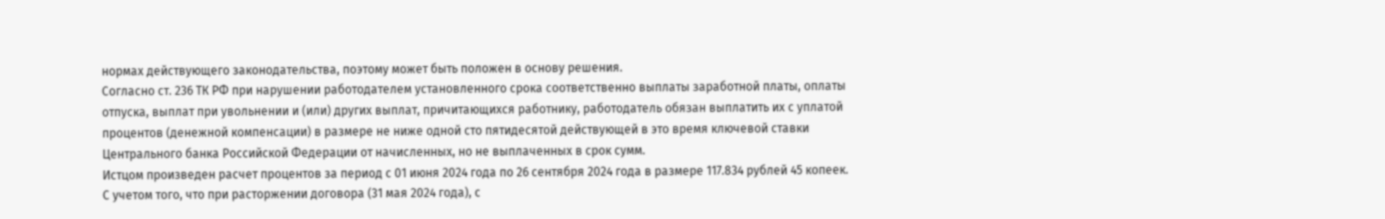нормах действующего законодательства, поэтому может быть положен в основу решения.
Согласно ст. 236 ТК РФ при нарушении работодателем установленного срока соответственно выплаты заработной платы, оплаты отпуска, выплат при увольнении и (или) других выплат, причитающихся работнику, работодатель обязан выплатить их с уплатой процентов (денежной компенсации) в размере не ниже одной сто пятидесятой действующей в это время ключевой ставки Центрального банка Российской Федерации от начисленных, но не выплаченных в срок сумм.
Истцом произведен расчет процентов за период с 01 июня 2024 года по 26 сентября 2024 года в размере 117.834 рублей 45 копеек.
С учетом того, что при расторжении договора (31 мая 2024 года), с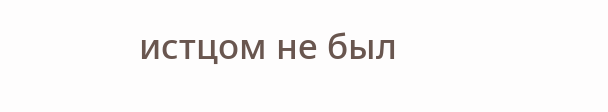истцом не был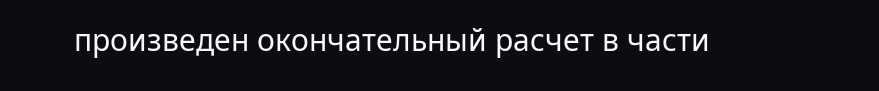произведен окончательный расчет в части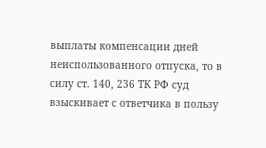выплаты компенсации дней неиспользованного отпуска, то в силу ст. 140, 236 ТК РФ суд взыскивает с ответчика в пользу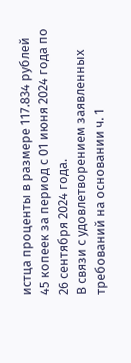истца проценты в размере 117.834 рублей 45 копеек за период с 01 июня 2024 года по 26 сентября 2024 года.
В связи с удовлетворением заявленных требований на основании ч. 1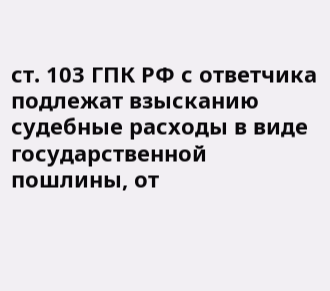ст. 103 ГПК РФ с ответчика подлежат взысканию судебные расходы в виде государственной пошлины, от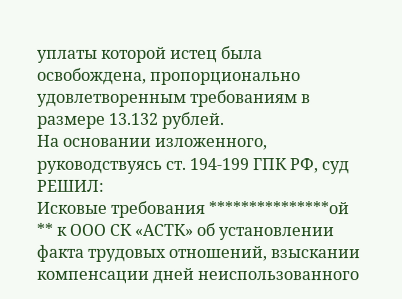уплаты которой истец была освобождена, пропорционально удовлетворенным требованиям в размере 13.132 рублей.
На основании изложенного, руководствуясь ст. 194-199 ГПК РФ, суд
РЕШИЛ:
Исковые требования ***************ой ** к ООО СК «АСТК» об установлении факта трудовых отношений, взыскании компенсации дней неиспользованного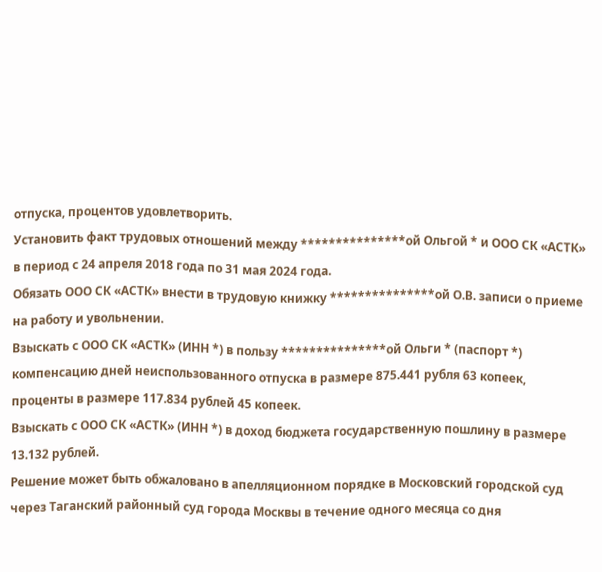отпуска, процентов удовлетворить.
Установить факт трудовых отношений между ***************ой Ольгой * и ООО СК «АСТК» в период с 24 апреля 2018 года по 31 мая 2024 года.
Обязать ООО СК «АСТК» внести в трудовую книжку ***************ой О.В. записи о приеме на работу и увольнении.
Взыскать с ООО СК «АСТК» (ИНН *) в пользу ***************ой Ольги * (паспорт *) компенсацию дней неиспользованного отпуска в размере 875.441 рубля 63 копеек, проценты в размере 117.834 рублей 45 копеек.
Взыскать с ООО СК «АСТК» (ИНН *) в доход бюджета государственную пошлину в размере 13.132 рублей.
Решение может быть обжаловано в апелляционном порядке в Московский городской суд через Таганский районный суд города Москвы в течение одного месяца со дня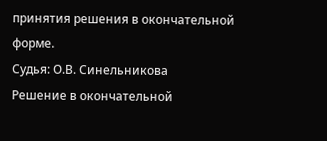принятия решения в окончательной форме.
Судья: О.В. Синельникова
Решение в окончательной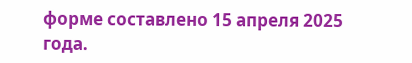форме составлено 15 апреля 2025 года.